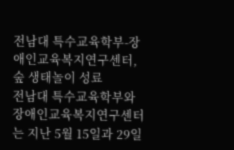전남대 특수교육학부-장애인교육복지연구센터, 숲 생태놀이 성료
전남대 특수교육학부와 장애인교육복지연구센터는 지난 5월 15일과 29일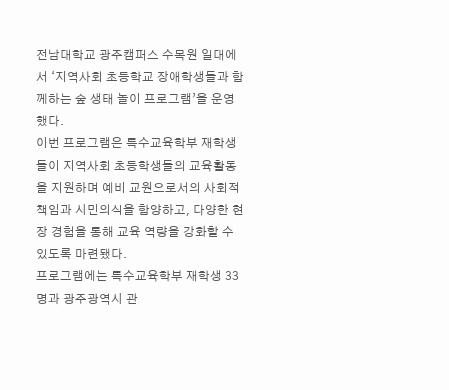전남대학교 광주캠퍼스 수목원 일대에서 ‘지역사회 초등학교 장애학생들과 함께하는 숲 생태 놀이 프로그램’을 운영했다.
이번 프로그램은 특수교육학부 재학생들이 지역사회 초등학생들의 교육활동을 지원하며 예비 교원으로서의 사회적 책임과 시민의식을 함양하고, 다양한 현장 경험을 통해 교육 역량을 강화할 수 있도록 마련됐다.
프로그램에는 특수교육학부 재학생 33명과 광주광역시 관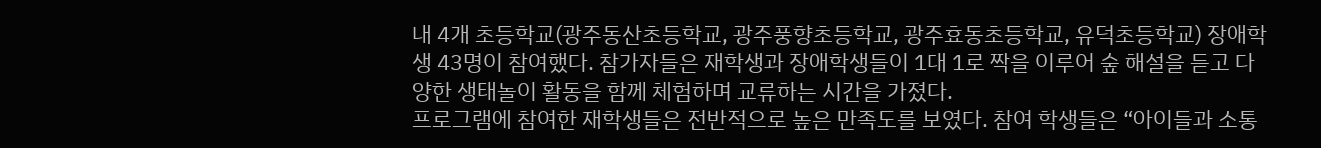내 4개 초등학교(광주동산초등학교, 광주풍향초등학교, 광주효동초등학교, 유덕초등학교) 장애학생 43명이 참여했다. 참가자들은 재학생과 장애학생들이 1대 1로 짝을 이루어 숲 해설을 듣고 다양한 생태놀이 활동을 함께 체험하며 교류하는 시간을 가졌다.
프로그램에 참여한 재학생들은 전반적으로 높은 만족도를 보였다. 참여 학생들은 “아이들과 소통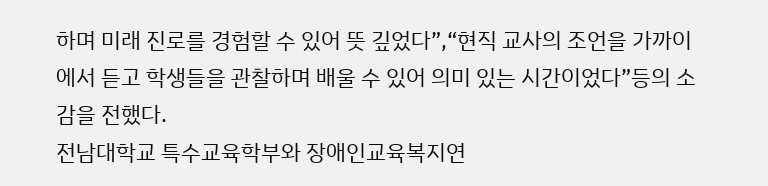하며 미래 진로를 경험할 수 있어 뜻 깊었다”,“현직 교사의 조언을 가까이에서 듣고 학생들을 관찰하며 배울 수 있어 의미 있는 시간이었다”등의 소감을 전했다.
전남대학교 특수교육학부와 장애인교육복지연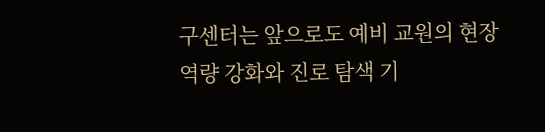구센터는 앞으로도 예비 교원의 현장 역량 강화와 진로 탐색 기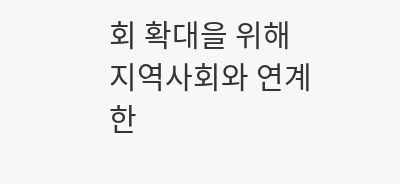회 확대을 위해 지역사회와 연계한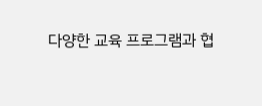다양한 교육 프로그램과 협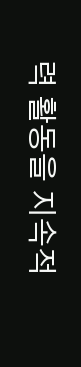력 활동을 지속적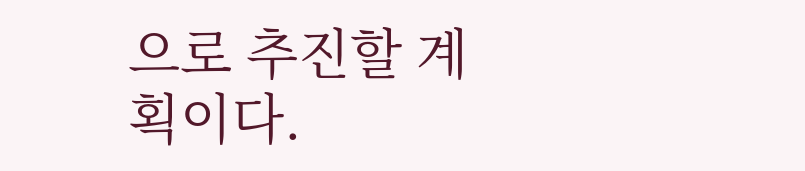으로 추진할 계획이다.